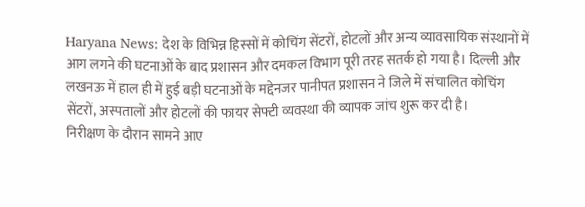Haryana News: देश के विभिन्न हिस्सों में कोचिंग सेंटरों, होटलों और अन्य व्यावसायिक संस्थानों में आग लगने की घटनाओं के बाद प्रशासन और दमकल विभाग पूरी तरह सतर्क हो गया है। दिल्ली और लखनऊ में हाल ही में हुई बड़ी घटनाओं के मद्देनजर पानीपत प्रशासन ने जिले में संचालित कोचिंग सेंटरों, अस्पतालों और होटलों की फायर सेफ्टी व्यवस्था की व्यापक जांच शुरू कर दी है।
निरीक्षण के दौरान सामने आए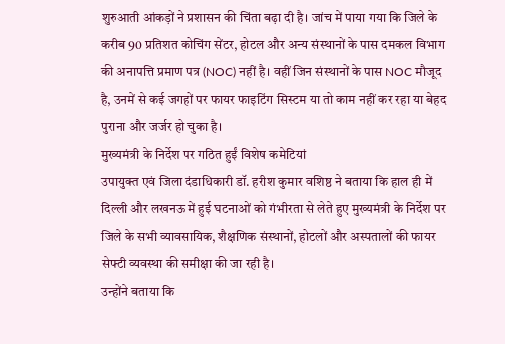शुरुआती आंकड़ों ने प्रशासन की चिंता बढ़ा दी है। जांच में पाया गया कि जिले के करीब 90 प्रतिशत कोचिंग सेंटर, होटल और अन्य संस्थानों के पास दमकल विभाग की अनापत्ति प्रमाण पत्र (NOC) नहीं है। वहीं जिन संस्थानों के पास NOC मौजूद है, उनमें से कई जगहों पर फायर फाइटिंग सिस्टम या तो काम नहीं कर रहा या बेहद पुराना और जर्जर हो चुका है।
मुख्यमंत्री के निर्देश पर गठित हुईं विशेष कमेटियां
उपायुक्त एवं जिला दंडाधिकारी डॉ. हरीश कुमार वशिष्ठ ने बताया कि हाल ही में दिल्ली और लखनऊ में हुई घटनाओं को गंभीरता से लेते हुए मुख्यमंत्री के निर्देश पर जिले के सभी व्यावसायिक, शैक्षणिक संस्थानों, होटलों और अस्पतालों की फायर सेफ्टी व्यवस्था की समीक्षा की जा रही है।
उन्होंने बताया कि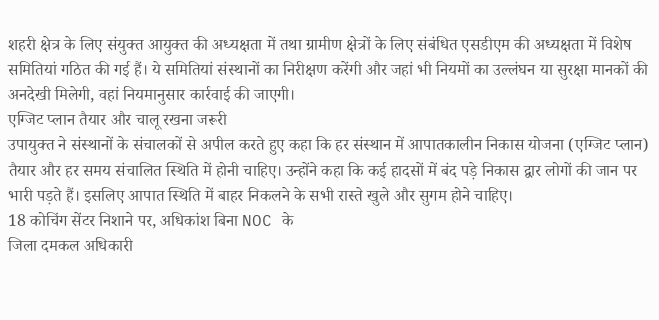शहरी क्षेत्र के लिए संयुक्त आयुक्त की अध्यक्षता में तथा ग्रामीण क्षेत्रों के लिए संबंधित एसडीएम की अध्यक्षता में विशेष समितियां गठित की गई हैं। ये समितियां संस्थानों का निरीक्षण करेंगी और जहां भी नियमों का उल्लंघन या सुरक्षा मानकों की अनदेखी मिलेगी, वहां नियमानुसार कार्रवाई की जाएगी।
एग्जिट प्लान तैयार और चालू रखना जरूरी
उपायुक्त ने संस्थानों के संचालकों से अपील करते हुए कहा कि हर संस्थान में आपातकालीन निकास योजना (एग्जिट प्लान) तैयार और हर समय संचालित स्थिति में होनी चाहिए। उन्होंने कहा कि कई हादसों में बंद पड़े निकास द्वार लोगों की जान पर भारी पड़ते हैं। इसलिए आपात स्थिति में बाहर निकलने के सभी रास्ते खुले और सुगम होने चाहिए।
18 कोचिंग सेंटर निशाने पर, अधिकांश बिना NOC के
जिला दमकल अधिकारी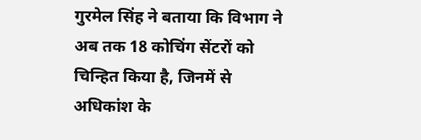गुरमेल सिंह ने बताया कि विभाग ने अब तक 18 कोचिंग सेंटरों को चिन्हित किया है, जिनमें से अधिकांश के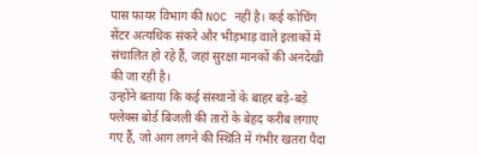पास फायर विभाग की NOC नहीं है। कई कोचिंग सेंटर अत्यधिक संकरे और भीड़भाड़ वाले इलाकों में संचालित हो रहे हैं, जहां सुरक्षा मानकों की अनदेखी की जा रही है।
उन्होंने बताया कि कई संस्थानों के बाहर बड़े-बड़े फ्लेक्स बोर्ड बिजली की तारों के बेहद करीब लगाए गए हैं, जो आग लगने की स्थिति में गंभीर खतरा पैदा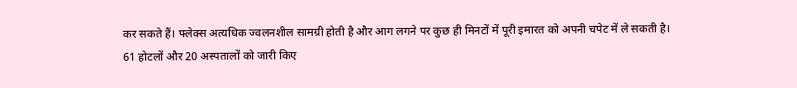कर सकते हैं। फ्लेक्स अत्यधिक ज्वलनशील सामग्री होती है और आग लगने पर कुछ ही मिनटों में पूरी इमारत को अपनी चपेट में ले सकती है।
61 होटलों और 20 अस्पतालों को जारी किए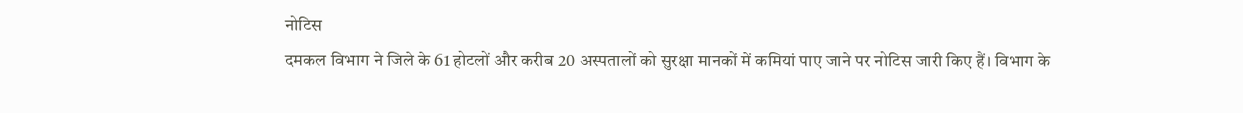नोटिस
दमकल विभाग ने जिले के 61 होटलों और करीब 20 अस्पतालों को सुरक्षा मानकों में कमियां पाए जाने पर नोटिस जारी किए हैं। विभाग के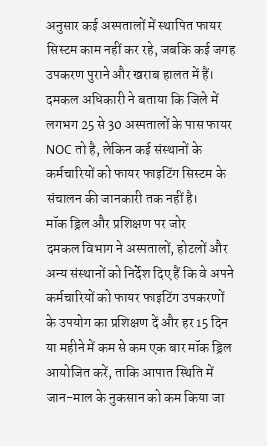अनुसार कई अस्पतालों में स्थापित फायर सिस्टम काम नहीं कर रहे, जबकि कई जगह उपकरण पुराने और खराब हालत में हैं।
दमकल अधिकारी ने बताया कि जिले में लगभग 25 से 30 अस्पतालों के पास फायर NOC तो है, लेकिन कई संस्थानों के कर्मचारियों को फायर फाइटिंग सिस्टम के संचालन की जानकारी तक नहीं है।
मॉक ड्रिल और प्रशिक्षण पर जोर
दमकल विभाग ने अस्पतालों, होटलों और अन्य संस्थानों को निर्देश दिए हैं कि वे अपने कर्मचारियों को फायर फाइटिंग उपकरणों के उपयोग का प्रशिक्षण दें और हर 15 दिन या महीने में कम से कम एक बार मॉक ड्रिल आयोजित करें, ताकि आपात स्थिति में जान-माल के नुकसान को कम किया जा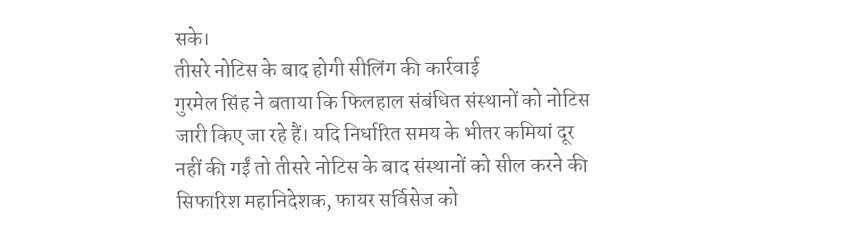सके।
तीसरे नोटिस के बाद होगी सीलिंग की कार्रवाई
गुरमेल सिंह ने बताया कि फिलहाल संबंधित संस्थानों को नोटिस जारी किए जा रहे हैं। यदि निर्धारित समय के भीतर कमियां दूर नहीं की गईं तो तीसरे नोटिस के बाद संस्थानों को सील करने की सिफारिश महानिदेशक, फायर सर्विसेज को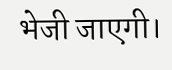भेजी जाएगी।